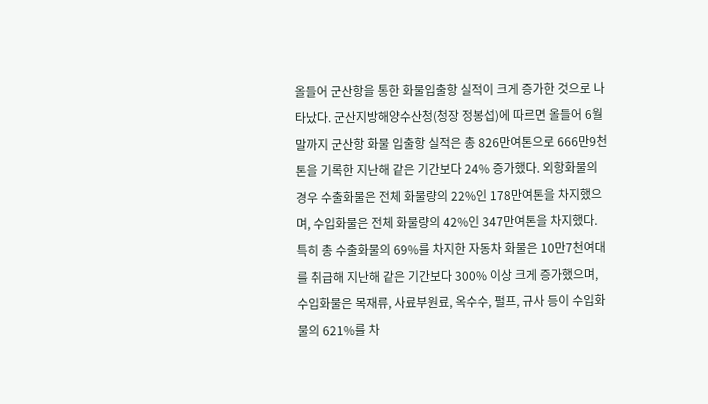올들어 군산항을 통한 화물입출항 실적이 크게 증가한 것으로 나타났다. 군산지방해양수산청(청장 정봉섭)에 따르면 올들어 6월말까지 군산항 화물 입출항 실적은 총 826만여톤으로 666만9천톤을 기록한 지난해 같은 기간보다 24% 증가했다. 외항화물의 경우 수출화물은 전체 화물량의 22%인 178만여톤을 차지했으며, 수입화물은 전체 화물량의 42%인 347만여톤을 차지했다. 특히 총 수출화물의 69%를 차지한 자동차 화물은 10만7천여대를 취급해 지난해 같은 기간보다 300% 이상 크게 증가했으며, 수입화물은 목재류, 사료부원료, 옥수수, 펄프, 규사 등이 수입화물의 621%를 차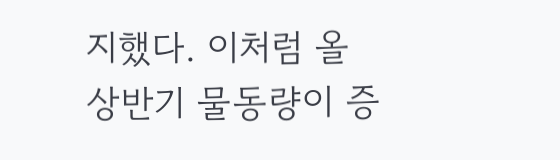지했다. 이처럼 올 상반기 물동량이 증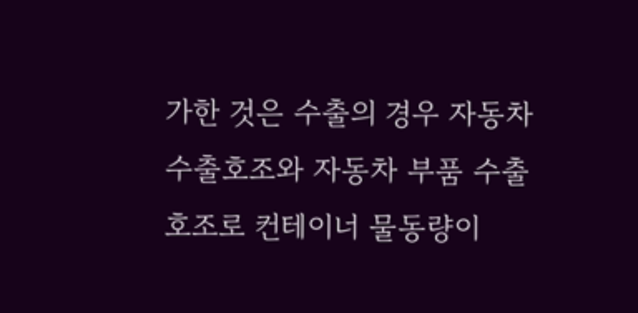가한 것은 수출의 경우 자동차 수출호조와 자동차 부품 수출 호조로 컨테이너 물동량이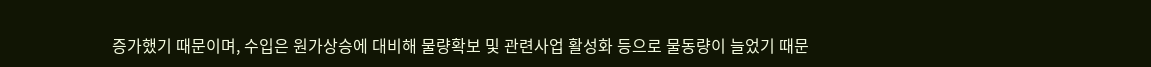증가했기 때문이며, 수입은 원가상승에 대비해 물량확보 및 관련사업 활성화 등으로 물동량이 늘었기 때문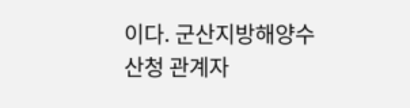이다. 군산지방해양수산청 관계자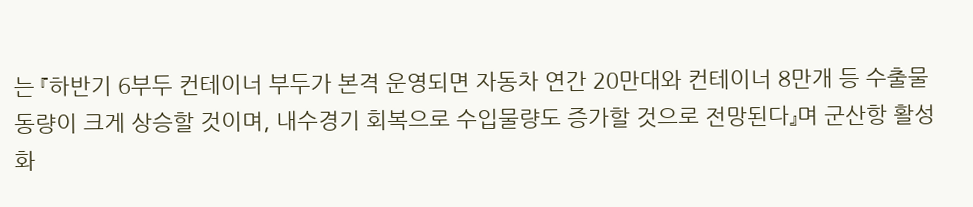는 『하반기 6부두 컨테이너 부두가 본격 운영되면 자동차 연간 20만대와 컨테이너 8만개 등 수출물동량이 크게 상승할 것이며, 내수경기 회복으로 수입물량도 증가할 것으로 전망된다』며 군산항 활성화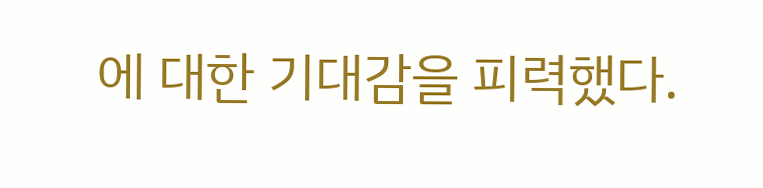에 대한 기대감을 피력했다.